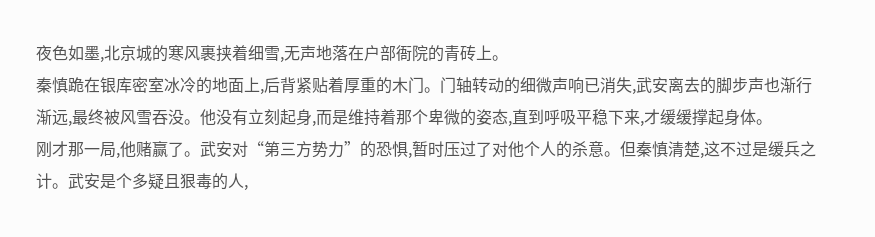夜色如墨,北京城的寒风裹挟着细雪,无声地落在户部衙院的青砖上。
秦慎跪在银库密室冰冷的地面上,后背紧贴着厚重的木门。门轴转动的细微声响已消失,武安离去的脚步声也渐行渐远,最终被风雪吞没。他没有立刻起身,而是维持着那个卑微的姿态,直到呼吸平稳下来,才缓缓撑起身体。
刚才那一局,他赌赢了。武安对“第三方势力”的恐惧,暂时压过了对他个人的杀意。但秦慎清楚,这不过是缓兵之计。武安是个多疑且狠毒的人,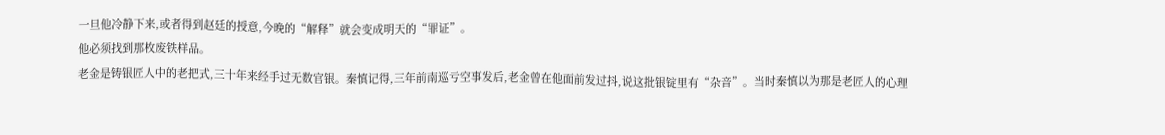一旦他冷静下来,或者得到赵廷的授意,今晚的“解释”就会变成明天的“罪证”。
他必须找到那枚废铁样品。
老金是铸银匠人中的老把式,三十年来经手过无数官银。秦慎记得,三年前南巡亏空事发后,老金曾在他面前发过抖,说这批银锭里有“杂音”。当时秦慎以为那是老匠人的心理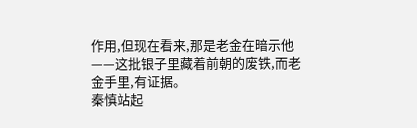作用,但现在看来,那是老金在暗示他——这批银子里藏着前朝的废铁,而老金手里,有证据。
秦慎站起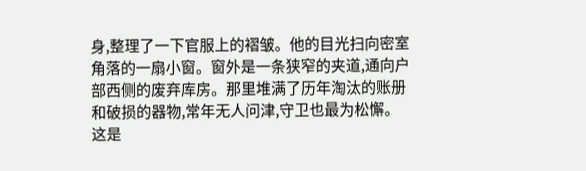身,整理了一下官服上的褶皱。他的目光扫向密室角落的一扇小窗。窗外是一条狭窄的夹道,通向户部西侧的废弃库房。那里堆满了历年淘汰的账册和破损的器物,常年无人问津,守卫也最为松懈。
这是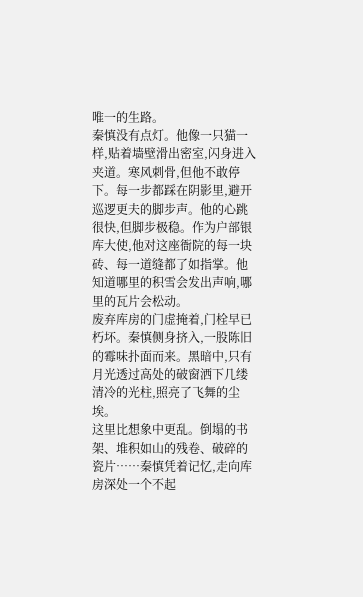唯一的生路。
秦慎没有点灯。他像一只猫一样,贴着墙壁滑出密室,闪身进入夹道。寒风刺骨,但他不敢停下。每一步都踩在阴影里,避开巡逻更夫的脚步声。他的心跳很快,但脚步极稳。作为户部银库大使,他对这座衙院的每一块砖、每一道缝都了如指掌。他知道哪里的积雪会发出声响,哪里的瓦片会松动。
废弃库房的门虚掩着,门栓早已朽坏。秦慎侧身挤入,一股陈旧的霉味扑面而来。黑暗中,只有月光透过高处的破窗洒下几缕清冷的光柱,照亮了飞舞的尘埃。
这里比想象中更乱。倒塌的书架、堆积如山的残卷、破碎的瓷片……秦慎凭着记忆,走向库房深处一个不起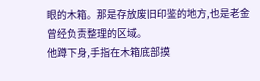眼的木箱。那是存放废旧印鉴的地方,也是老金曾经负责整理的区域。
他蹲下身,手指在木箱底部摸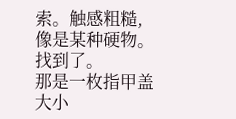索。触感粗糙,像是某种硬物。
找到了。
那是一枚指甲盖大小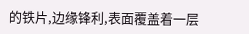的铁片,边缘锋利,表面覆盖着一层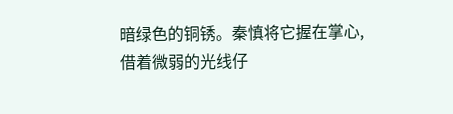暗绿色的铜锈。秦慎将它握在掌心,借着微弱的光线仔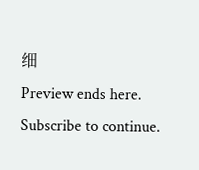细
Preview ends here. Subscribe to continue.